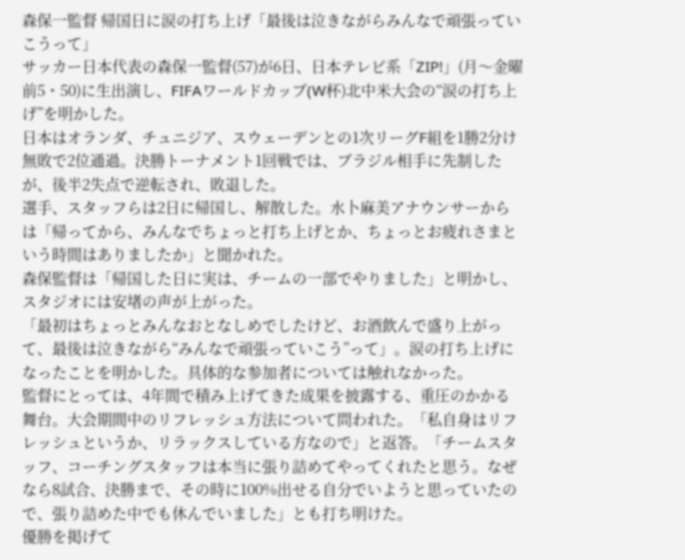森保一監督 帰国日に涙の打ち上げ「最後は泣きながらみんなで頑張っていこうって」
サッカー日本代表の森保一監督(57)が6日、日本テレビ系「ZIP!」(月〜金曜前5・50)に生出演し、FIFAワールドカップ(W杯)北中米大会の“涙の打ち上げ”を明かした。
日本はオランダ、チュニジア、スウェーデンとの1次リーグF組を1勝2分け無敗で2位通過。決勝トーナメント1回戦では、ブラジル相手に先制したが、後半2失点で逆転され、敗退した。
選手、スタッフらは2日に帰国し、解散した。水卜麻美アナウンサーからは「帰ってから、みんなでちょっと打ち上げとか、ちょっとお疲れさまという時間はありましたか」と聞かれた。
森保監督は「帰国した日に実は、チームの一部でやりました」と明かし、スタジオには安堵の声が上がった。
「最初はちょっとみんなおとなしめでしたけど、お酒飲んで盛り上がって、最後は泣きながら“みんなで頑張っていこう”って」。涙の打ち上げになったことを明かした。具体的な参加者については触れなかった。
監督にとっては、4年間で積み上げてきた成果を披露する、重圧のかかる舞台。大会期間中のリフレッシュ方法について問われた。「私自身はリフレッシュというか、リラックスしている方なので」と返答。「チームスタッフ、コーチングスタッフは本当に張り詰めてやってくれたと思う。なぜなら8試合、決勝まで、その時に100%出せる自分でいようと思っていたので、張り詰めた中でも休んでいました」とも打ち明けた。
優勝を掲げて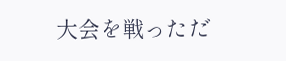大会を戦っただ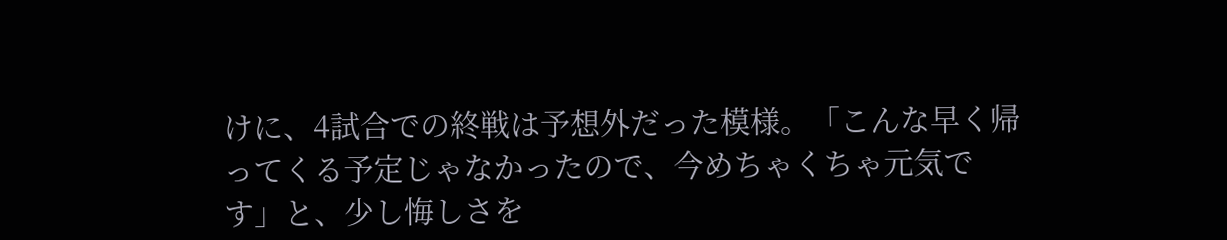けに、4試合での終戦は予想外だった模様。「こんな早く帰ってくる予定じゃなかったので、今めちゃくちゃ元気です」と、少し悔しさを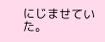にじませていた。